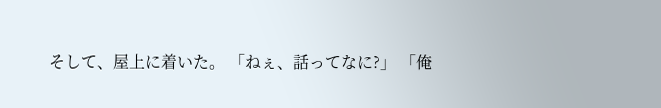そして、屋上に着いた。 「ねぇ、話ってなに?」 「俺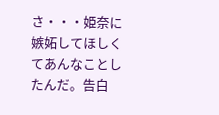さ・・・姫奈に嫉妬してほしくてあんなことしたんだ。告白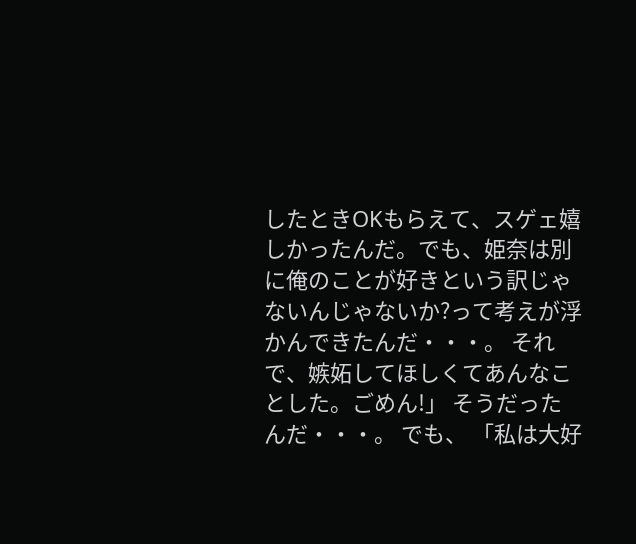したときOKもらえて、スゲェ嬉しかったんだ。でも、姫奈は別に俺のことが好きという訳じゃないんじゃないか?って考えが浮かんできたんだ・・・。 それで、嫉妬してほしくてあんなことした。ごめん!」 そうだったんだ・・・。 でも、 「私は大好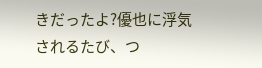きだったよ?優也に浮気されるたび、つ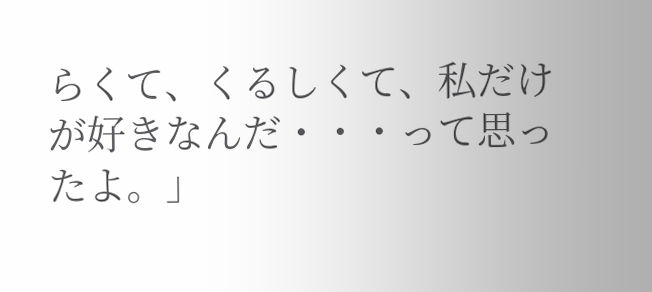らくて、くるしくて、私だけが好きなんだ・・・って思ったよ。」